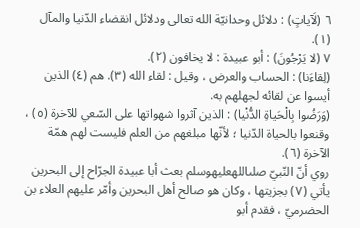٦ (لَآياتٍ) : دلائل وحدانيّة الله تعالى ودلائل انقضاء الدّنيا والمآل (١).
٧ (لا يَرْجُونَ) : أبو عبيدة : لا يخافون (٢).
(لِقاءَنا) : الحساب والعرض ، وقيل : لقاء الله (٣). هم (٤) الذين أيسوا عن لقائه لجهلهم به.
(وَرَضُوا بِالْحَياةِ الدُّنْيا) : الذين آثروا شهواتها على السّعي للآخرة (٥) ، وقنعوا بالحياة الدّنيا ؛ لأنّها مبلغهم من العلم فليست لهم همّة الآخرة (٦).
روي أنّ النّبيّ صلىاللهعليهوسلم بعث أبا عبيدة الجرّاح إلى البحرين يأتي (٧) بجزيتها ، وكان هو صالح أهل البحرين وأمّر عليهم العلاء بن الحضرميّ ، فقدم أبو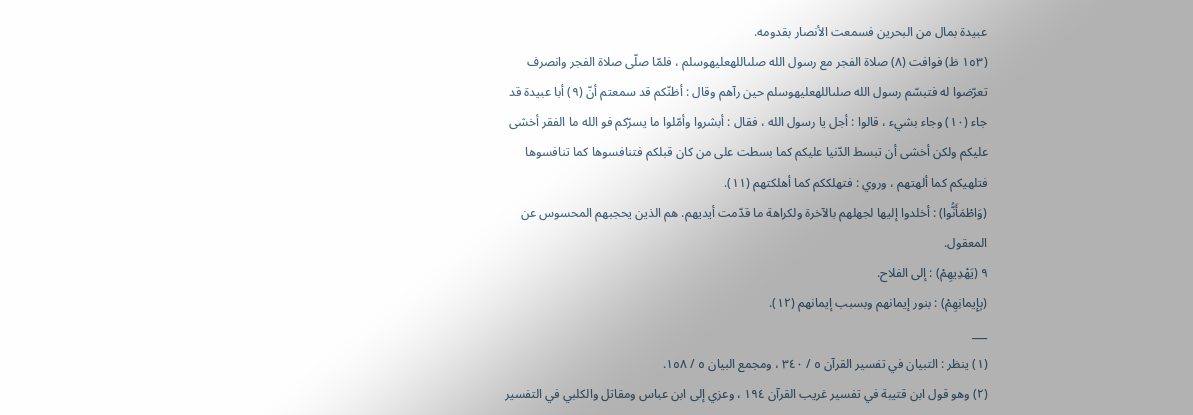عبيدة بمال من البحرين فسمعت الأنصار بقدومه.
(١٥٣ ظ) فوافت (٨) صلاة الفجر مع رسول الله صلىاللهعليهوسلم ، فلمّا صلّى صلاة الفجر وانصرف تعرّضوا له فتبسّم رسول الله صلىاللهعليهوسلم حين رآهم وقال : أظنّكم قد سمعتم أنّ (٩) أبا عبيدة قد جاء (١٠) وجاء بشيء ، قالوا : أجل يا رسول الله ، فقال : أبشروا وأمّلوا ما يسرّكم فو الله ما الفقر أخشى عليكم ولكن أخشى أن تبسط الدّنيا عليكم كما بسطت على من كان قبلكم فتنافسوها كما تنافسوها فتلهيكم كما ألهتهم ، وروي : فتهلككم كما أهلكتهم (١١).
(وَاطْمَأَنُّوا) : أخلدوا إليها لجهلهم بالآخرة ولكراهة ما قدّمت أيديهم. هم الذين يحجبهم المحسوس عن المعقول.
٩ (يَهْدِيهِمْ) : إلى الفلاح.
(بِإِيمانِهِمْ) : بنور إيمانهم وبسبب إيمانهم (١٢).
___
(١) ينظر : التبيان في تفسير القرآن ٥ / ٣٤٠ ، ومجمع البيان ٥ / ١٥٨.
(٢) وهو قول ابن قتيبة في تفسير غريب القرآن ١٩٤ ، وعزي إلى ابن عباس ومقاتل والكلبي في التفسير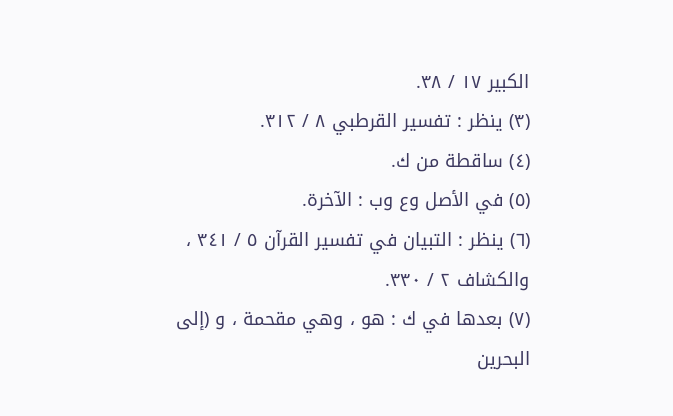الكبير ١٧ / ٣٨.
(٣) ينظر : تفسير القرطبي ٨ / ٣١٢.
(٤) ساقطة من ك.
(٥) في الأصل وع وب : الآخرة.
(٦) ينظر : التبيان في تفسير القرآن ٥ / ٣٤١ ، والكشاف ٢ / ٣٣٠.
(٧) بعدها في ك : هو ، وهي مقحمة ، و (إلى البحرين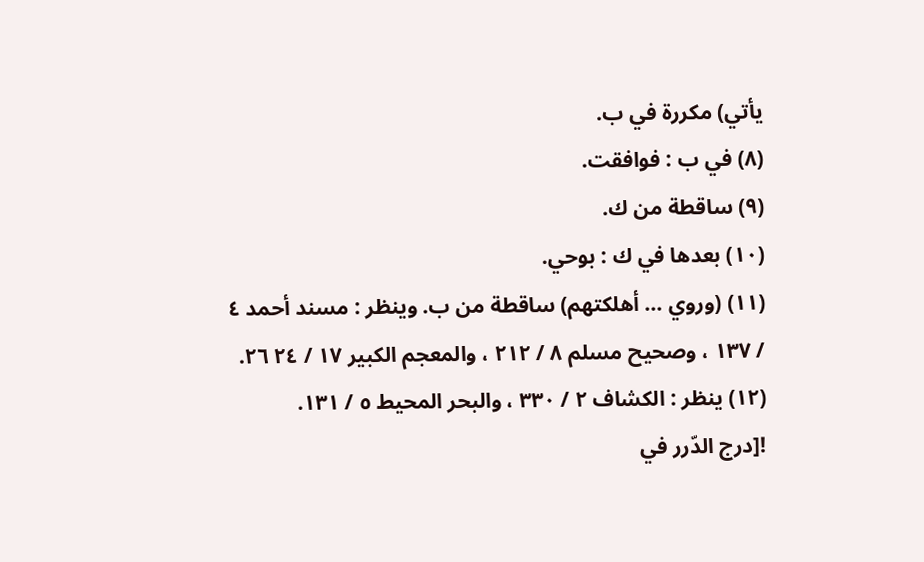يأتي) مكررة في ب.
(٨) في ب : فوافقت.
(٩) ساقطة من ك.
(١٠) بعدها في ك : بوحي.
(١١) (وروي ... أهلكتهم) ساقطة من ب. وينظر : مسند أحمد ٤ / ١٣٧ ، وصحيح مسلم ٨ / ٢١٢ ، والمعجم الكبير ١٧ / ٢٤ ٢٦.
(١٢) ينظر : الكشاف ٢ / ٣٣٠ ، والبحر المحيط ٥ / ١٣١.
![درج الدّرر في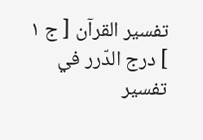تفسير القرآن [ ج ١ ] درج الدّرر في تفسير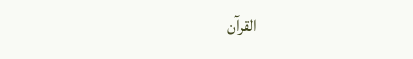القرآن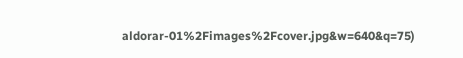aldorar-01%2Fimages%2Fcover.jpg&w=640&q=75)